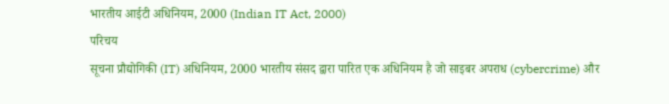भारतीय आईटी अधिनियम, 2000 (Indian IT Act, 2000)
परिचय
सूचना प्रौद्योगिकी (IT) अधिनियम, 2000 भारतीय संसद द्वारा पारित एक अधिनियम है जो साइबर अपराध (cybercrime) और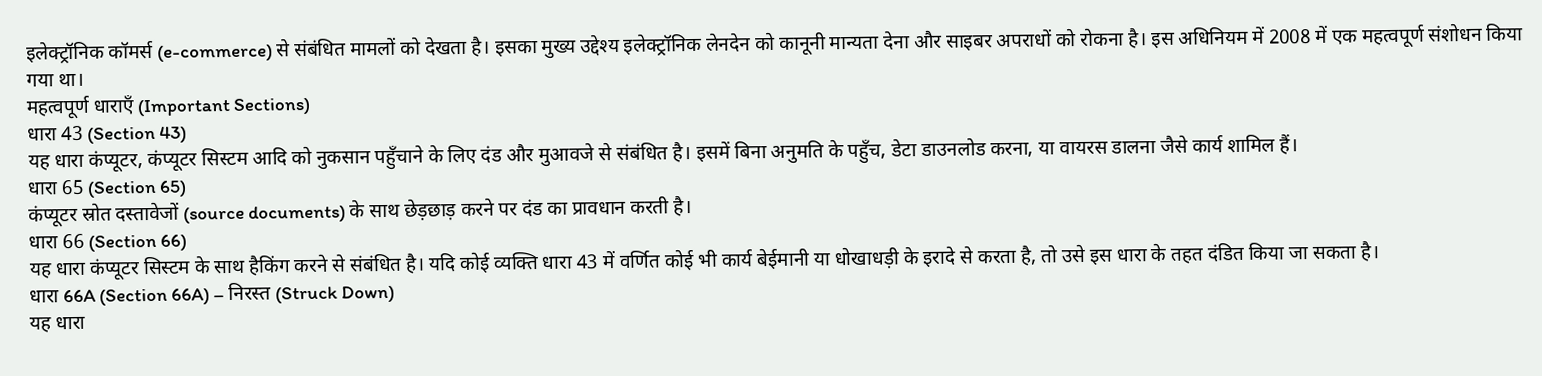इलेक्ट्रॉनिक कॉमर्स (e-commerce) से संबंधित मामलों को देखता है। इसका मुख्य उद्देश्य इलेक्ट्रॉनिक लेनदेन को कानूनी मान्यता देना और साइबर अपराधों को रोकना है। इस अधिनियम में 2008 में एक महत्वपूर्ण संशोधन किया गया था।
महत्वपूर्ण धाराएँ (Important Sections)
धारा 43 (Section 43)
यह धारा कंप्यूटर, कंप्यूटर सिस्टम आदि को नुकसान पहुँचाने के लिए दंड और मुआवजे से संबंधित है। इसमें बिना अनुमति के पहुँच, डेटा डाउनलोड करना, या वायरस डालना जैसे कार्य शामिल हैं।
धारा 65 (Section 65)
कंप्यूटर स्रोत दस्तावेजों (source documents) के साथ छेड़छाड़ करने पर दंड का प्रावधान करती है।
धारा 66 (Section 66)
यह धारा कंप्यूटर सिस्टम के साथ हैकिंग करने से संबंधित है। यदि कोई व्यक्ति धारा 43 में वर्णित कोई भी कार्य बेईमानी या धोखाधड़ी के इरादे से करता है, तो उसे इस धारा के तहत दंडित किया जा सकता है।
धारा 66A (Section 66A) – निरस्त (Struck Down)
यह धारा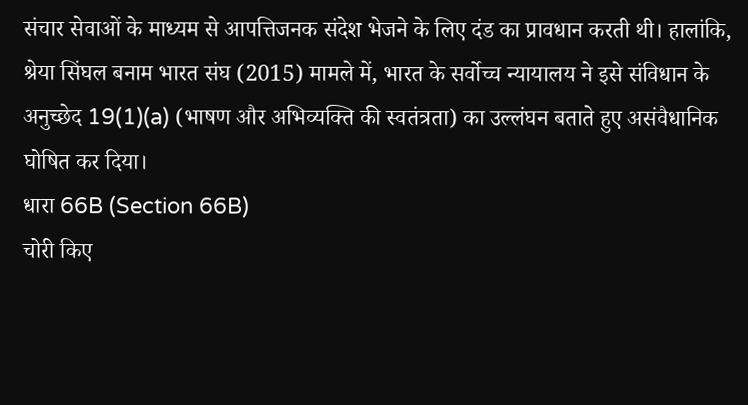संचार सेवाओं के माध्यम से आपत्तिजनक संदेश भेजने के लिए दंड का प्रावधान करती थी। हालांकि, श्रेया सिंघल बनाम भारत संघ (2015) मामले में, भारत के सर्वोच्च न्यायालय ने इसे संविधान के अनुच्छेद 19(1)(a) (भाषण और अभिव्यक्ति की स्वतंत्रता) का उल्लंघन बताते हुए असंवैधानिक घोषित कर दिया।
धारा 66B (Section 66B)
चोरी किए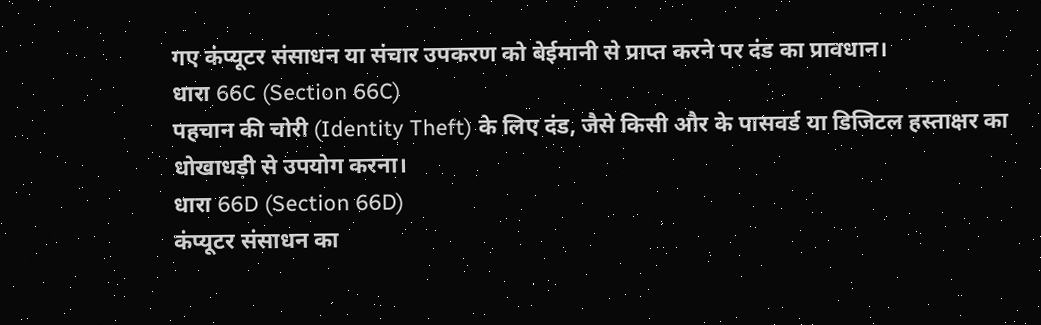गए कंप्यूटर संसाधन या संचार उपकरण को बेईमानी से प्राप्त करने पर दंड का प्रावधान।
धारा 66C (Section 66C)
पहचान की चोरी (Identity Theft) के लिए दंड, जैसे किसी और के पासवर्ड या डिजिटल हस्ताक्षर का धोखाधड़ी से उपयोग करना।
धारा 66D (Section 66D)
कंप्यूटर संसाधन का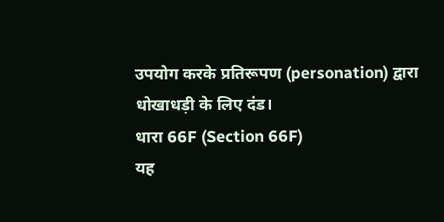उपयोग करके प्रतिरूपण (personation) द्वारा धोखाधड़ी के लिए दंड।
धारा 66F (Section 66F)
यह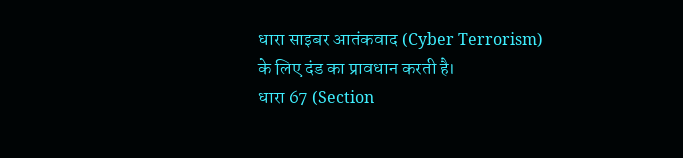धारा साइबर आतंकवाद (Cyber Terrorism) के लिए दंड का प्रावधान करती है।
धारा 67 (Section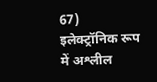67)
इलेक्ट्रॉनिक रूप में अश्लील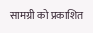सामग्री को प्रकाशित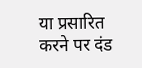या प्रसारित करने पर दंड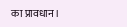का प्रावधान।